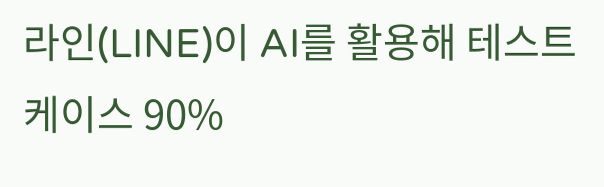라인(LINE)이 AI를 활용해 테스트 케이스 90%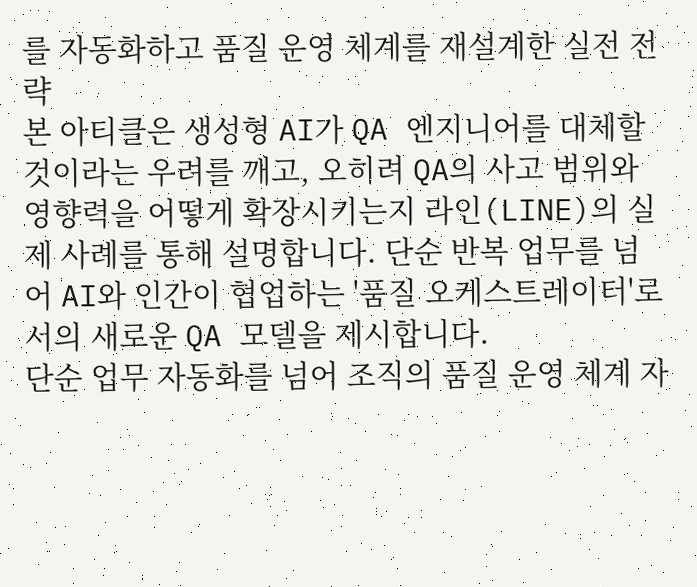를 자동화하고 품질 운영 체계를 재설계한 실전 전략
본 아티클은 생성형 AI가 QA 엔지니어를 대체할 것이라는 우려를 깨고, 오히려 QA의 사고 범위와 영향력을 어떻게 확장시키는지 라인(LINE)의 실제 사례를 통해 설명합니다. 단순 반복 업무를 넘어 AI와 인간이 협업하는 '품질 오케스트레이터'로서의 새로운 QA 모델을 제시합니다.
단순 업무 자동화를 넘어 조직의 품질 운영 체계 자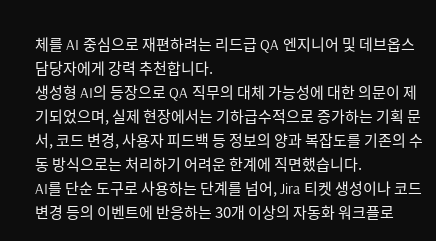체를 AI 중심으로 재편하려는 리드급 QA 엔지니어 및 데브옵스 담당자에게 강력 추천합니다.
생성형 AI의 등장으로 QA 직무의 대체 가능성에 대한 의문이 제기되었으며, 실제 현장에서는 기하급수적으로 증가하는 기획 문서, 코드 변경, 사용자 피드백 등 정보의 양과 복잡도를 기존의 수동 방식으로는 처리하기 어려운 한계에 직면했습니다.
AI를 단순 도구로 사용하는 단계를 넘어, Jira 티켓 생성이나 코드 변경 등의 이벤트에 반응하는 30개 이상의 자동화 워크플로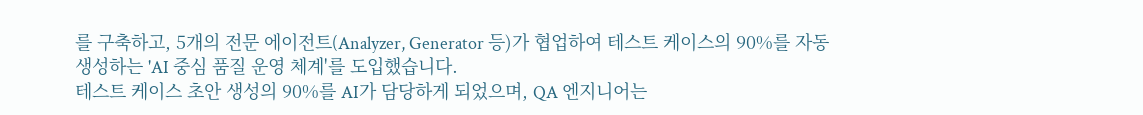를 구축하고, 5개의 전문 에이전트(Analyzer, Generator 등)가 협업하여 테스트 케이스의 90%를 자동 생성하는 'AI 중심 품질 운영 체계'를 도입했습니다.
테스트 케이스 초안 생성의 90%를 AI가 담당하게 되었으며, QA 엔지니어는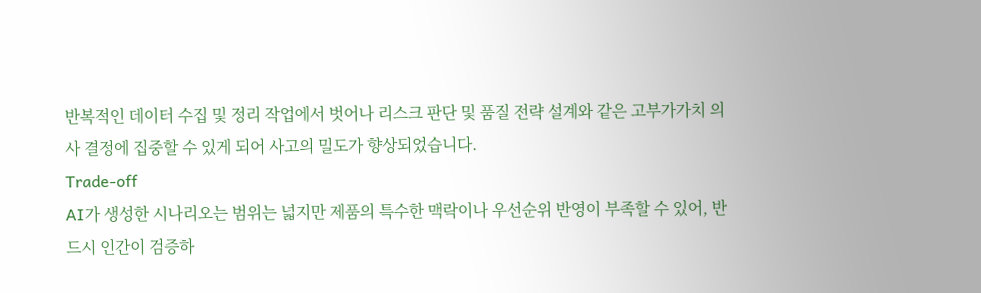반복적인 데이터 수집 및 정리 작업에서 벗어나 리스크 판단 및 품질 전략 설계와 같은 고부가가치 의사 결정에 집중할 수 있게 되어 사고의 밀도가 향상되었습니다.
Trade-off
AI가 생성한 시나리오는 범위는 넓지만 제품의 특수한 맥락이나 우선순위 반영이 부족할 수 있어, 반드시 인간이 검증하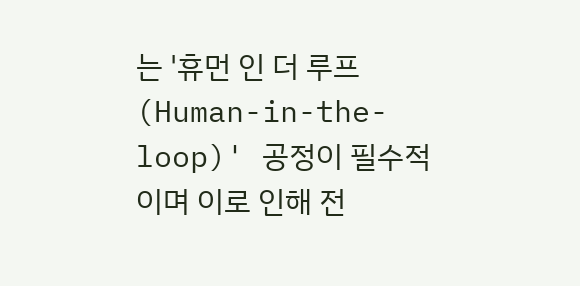는 '휴먼 인 더 루프(Human-in-the-loop)' 공정이 필수적이며 이로 인해 전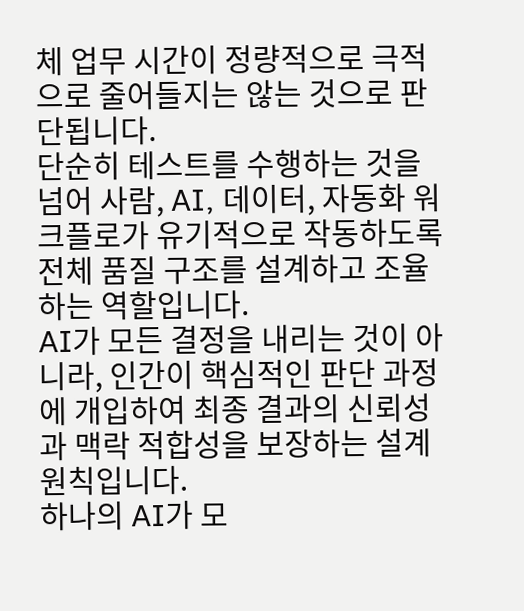체 업무 시간이 정량적으로 극적으로 줄어들지는 않는 것으로 판단됩니다.
단순히 테스트를 수행하는 것을 넘어 사람, AI, 데이터, 자동화 워크플로가 유기적으로 작동하도록 전체 품질 구조를 설계하고 조율하는 역할입니다.
AI가 모든 결정을 내리는 것이 아니라, 인간이 핵심적인 판단 과정에 개입하여 최종 결과의 신뢰성과 맥락 적합성을 보장하는 설계 원칙입니다.
하나의 AI가 모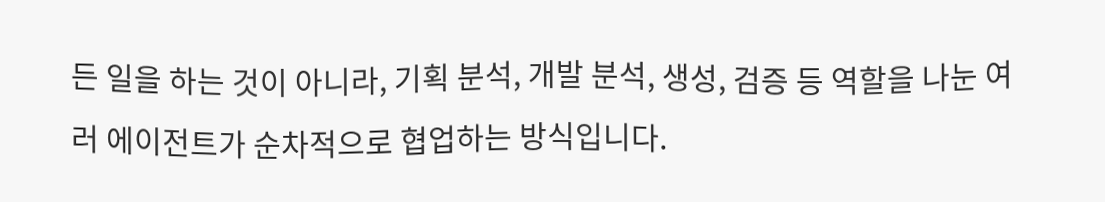든 일을 하는 것이 아니라, 기획 분석, 개발 분석, 생성, 검증 등 역할을 나눈 여러 에이전트가 순차적으로 협업하는 방식입니다.